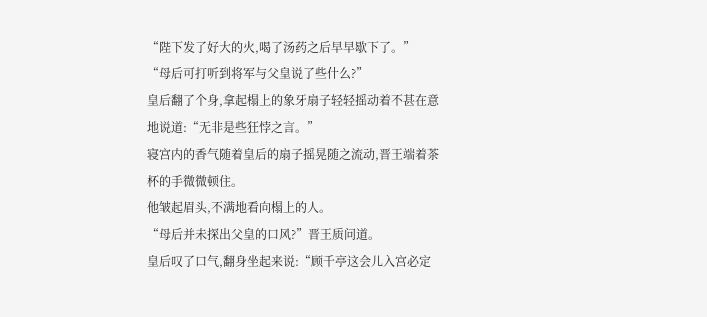“陛下发了好大的火,喝了汤药之后早早歇下了。”
“母后可打听到将军与父皇说了些什么?”
皇后翻了个身,拿起榻上的象牙扇子轻轻摇动着不甚在意地说道:“无非是些狂悖之言。”
寝宫内的香气随着皇后的扇子摇晃随之流动,晋王端着茶杯的手微微顿住。
他皱起眉头,不满地看向榻上的人。
“母后并未探出父皇的口风?”晋王质问道。
皇后叹了口气,翻身坐起来说:“顾千亭这会儿入宫必定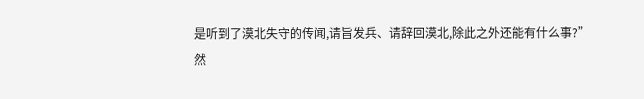是听到了漠北失守的传闻,请旨发兵、请辞回漠北,除此之外还能有什么事?”
然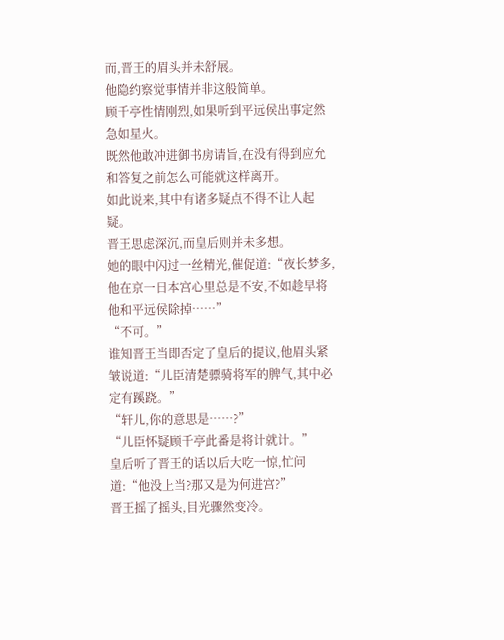而,晋王的眉头并未舒展。
他隐约察觉事情并非这般简单。
顾千亭性情刚烈,如果听到平远侯出事定然急如星火。
既然他敢冲进御书房请旨,在没有得到应允和答复之前怎么可能就这样离开。
如此说来,其中有诸多疑点不得不让人起疑。
晋王思虑深沉,而皇后则并未多想。
她的眼中闪过一丝精光,催促道:“夜长梦多,他在京一日本宫心里总是不安,不如趁早将他和平远侯除掉……”
“不可。”
谁知晋王当即否定了皇后的提议,他眉头紧皱说道:“儿臣清楚骠骑将军的脾气,其中必定有蹊跷。”
“轩儿,你的意思是……?”
“儿臣怀疑顾千亭此番是将计就计。”
皇后听了晋王的话以后大吃一惊,忙问道:“他没上当?那又是为何进宫?”
晋王摇了摇头,目光骤然变冷。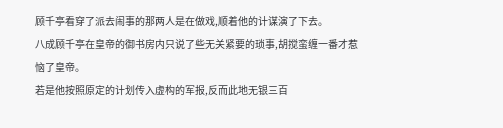顾千亭看穿了派去闹事的那两人是在做戏,顺着他的计谋演了下去。
八成顾千亭在皇帝的御书房内只说了些无关紧要的琐事,胡搅蛮缠一番才惹恼了皇帝。
若是他按照原定的计划传入虚构的军报,反而此地无银三百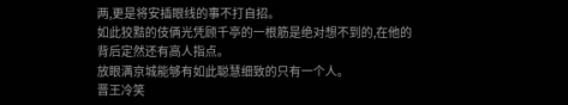两,更是将安插眼线的事不打自招。
如此狡黠的伎俩光凭顾千亭的一根筋是绝对想不到的,在他的背后定然还有高人指点。
放眼满京城能够有如此聪慧细致的只有一个人。
晋王冷笑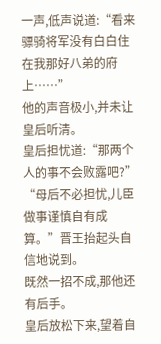一声,低声说道:“看来骠骑将军没有白白住在我那好八弟的府上……”
他的声音极小,并未让皇后听清。
皇后担忧道:“那两个人的事不会败露吧?”
“母后不必担忧,儿臣做事谨慎自有成算。”晋王抬起头自信地说到。
既然一招不成,那他还有后手。
皇后放松下来,望着自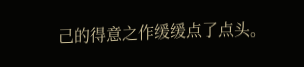己的得意之作缓缓点了点头。